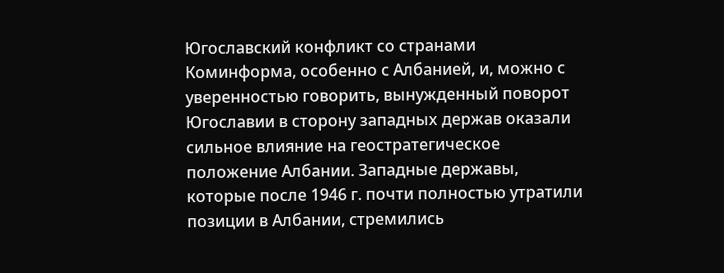Югославский конфликт со странами Коминформа, особенно с Албанией, и, можно с уверенностью говорить, вынужденный поворот Югославии в сторону западных держав оказали сильное влияние на геостратегическое положение Албании. Западные державы, которые после 1946 г. почти полностью утратили позиции в Албании, стремились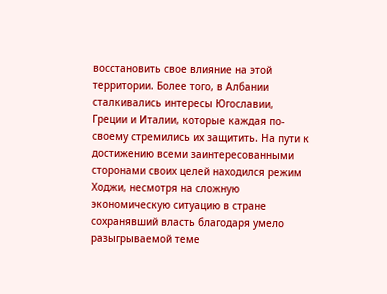восстановить свое влияние на этой территории. Более того, в Албании сталкивались интересы Югославии, Греции и Италии, которые каждая по-своему стремились их защитить. На пути к достижению всеми заинтересованными сторонами своих целей находился режим Ходжи, несмотря на сложную экономическую ситуацию в стране сохранявший власть благодаря умело разыгрываемой теме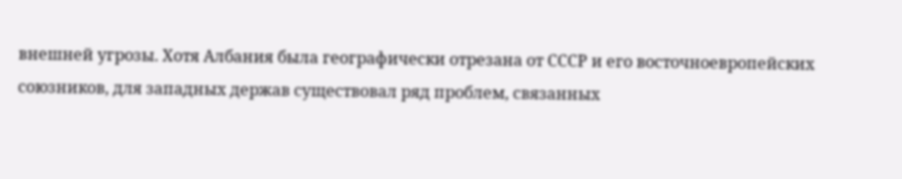внешней угрозы. Хотя Албания была географически отрезана от СССР и его восточноевропейских союзников, для западных держав существовал ряд проблем, связанных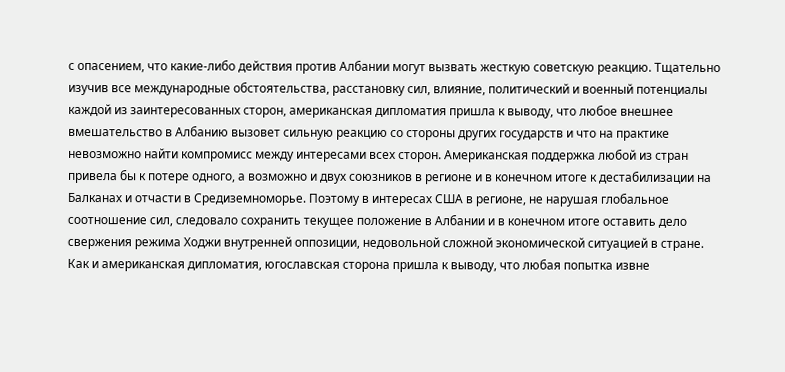с опасением, что какие-либо действия против Албании могут вызвать жесткую советскую реакцию. Тщательно изучив все международные обстоятельства, расстановку сил, влияние, политический и военный потенциалы каждой из заинтересованных сторон, американская дипломатия пришла к выводу, что любое внешнее вмешательство в Албанию вызовет сильную реакцию со стороны других государств и что на практике невозможно найти компромисс между интересами всех сторон. Американская поддержка любой из стран привела бы к потере одного, а возможно и двух союзников в регионе и в конечном итоге к дестабилизации на Балканах и отчасти в Средиземноморье. Поэтому в интересах США в регионе, не нарушая глобальное соотношение сил, следовало сохранить текущее положение в Албании и в конечном итоге оставить дело свержения режима Ходжи внутренней оппозиции, недовольной сложной экономической ситуацией в стране.
Как и американская дипломатия, югославская сторона пришла к выводу, что любая попытка извне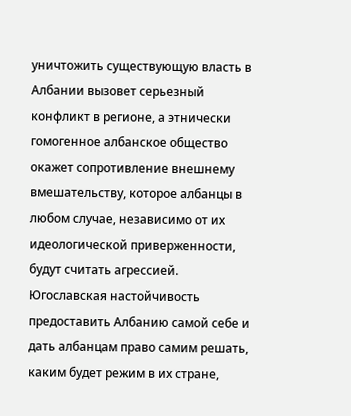уничтожить существующую власть в Албании вызовет серьезный конфликт в регионе, а этнически гомогенное албанское общество окажет сопротивление внешнему вмешательству, которое албанцы в любом случае, независимо от их идеологической приверженности, будут считать агрессией. Югославская настойчивость предоставить Албанию самой себе и дать албанцам право самим решать, каким будет режим в их стране,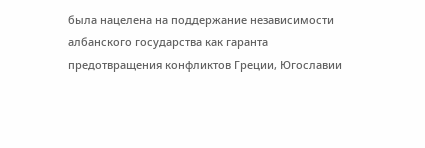была нацелена на поддержание независимости албанского государства как гаранта предотвращения конфликтов Греции, Югославии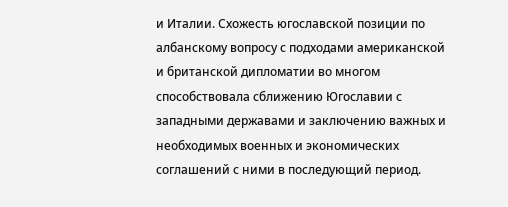и Италии. Схожесть югославской позиции по албанскому вопросу с подходами американской и британской дипломатии во многом способствовала сближению Югославии с западными державами и заключению важных и необходимых военных и экономических соглашений с ними в последующий период.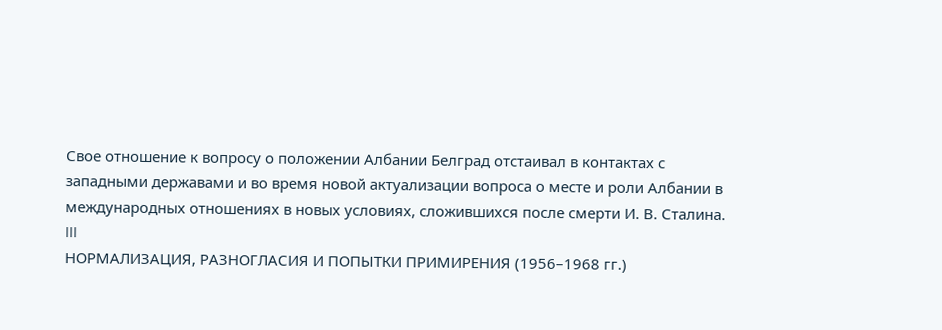Свое отношение к вопросу о положении Албании Белград отстаивал в контактах с западными державами и во время новой актуализации вопроса о месте и роли Албании в международных отношениях в новых условиях, сложившихся после смерти И. В. Сталина.
III
НОРМАЛИЗАЦИЯ, РАЗНОГЛАСИЯ И ПОПЫТКИ ПРИМИРЕНИЯ (1956–1968 гг.)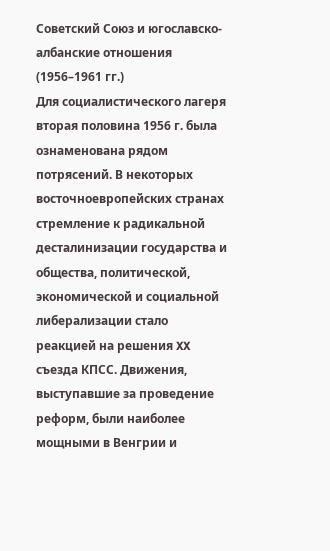Советский Союз и югославско-албанские отношения (1956–1961 гг.)
Для социалистического лагеря вторая половина 1956 г. была ознаменована рядом потрясений. В некоторых восточноевропейских странах стремление к радикальной десталинизации государства и общества, политической, экономической и социальной либерализации стало реакцией на решения XX съезда КПСС. Движения, выступавшие за проведение реформ, были наиболее мощными в Венгрии и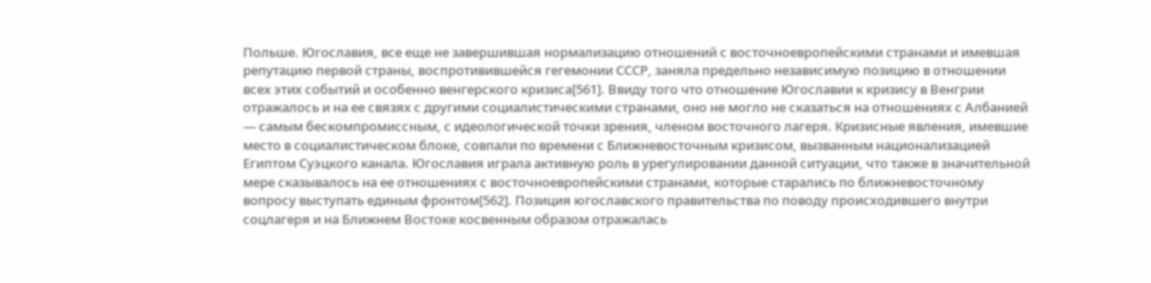Польше. Югославия, все еще не завершившая нормализацию отношений с восточноевропейскими странами и имевшая репутацию первой страны, воспротивившейся гегемонии СССР, заняла предельно независимую позицию в отношении всех этих событий и особенно венгерского кризиса[561]. Ввиду того что отношение Югославии к кризису в Венгрии отражалось и на ее связях с другими социалистическими странами, оно не могло не сказаться на отношениях с Албанией — самым бескомпромиссным, с идеологической точки зрения, членом восточного лагеря. Кризисные явления, имевшие место в социалистическом блоке, совпали по времени с Ближневосточным кризисом, вызванным национализацией Египтом Суэцкого канала. Югославия играла активную роль в урегулировании данной ситуации, что также в значительной мере сказывалось на ее отношениях с восточноевропейскими странами, которые старались по ближневосточному вопросу выступать единым фронтом[562]. Позиция югославского правительства по поводу происходившего внутри соцлагеря и на Ближнем Востоке косвенным образом отражалась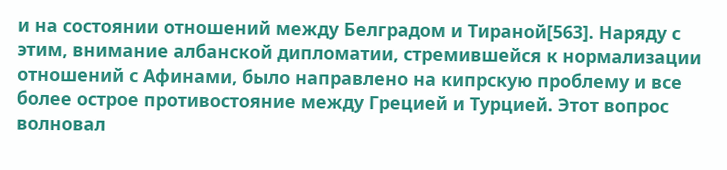и на состоянии отношений между Белградом и Тираной[563]. Наряду с этим, внимание албанской дипломатии, стремившейся к нормализации отношений с Афинами, было направлено на кипрскую проблему и все более острое противостояние между Грецией и Турцией. Этот вопрос волновал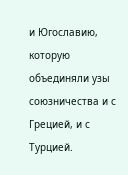и Югославию, которую объединяли узы союзничества и с Грецией, и с Турцией.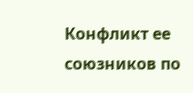Конфликт ее союзников по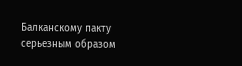Балканскому пакту серьезным образом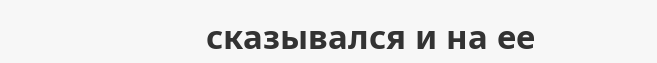сказывался и на ее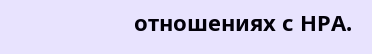отношениях с НРА.